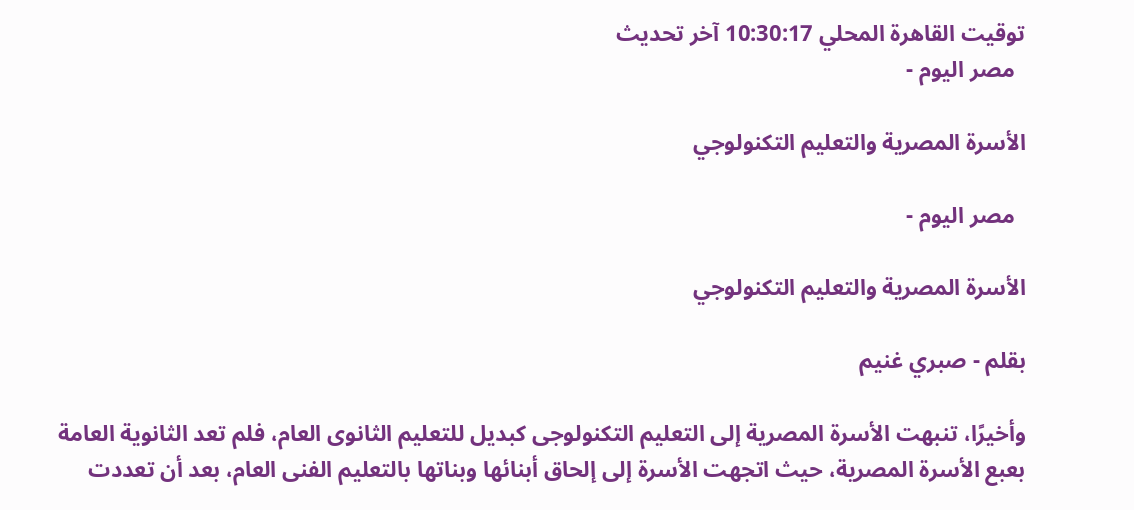توقيت القاهرة المحلي 10:30:17 آخر تحديث
  مصر اليوم -

الأسرة المصرية والتعليم التكنولوجي

  مصر اليوم -

الأسرة المصرية والتعليم التكنولوجي

بقلم - صبري غنيم

وأخيرًا، تنبهت الأسرة المصرية إلى التعليم التكنولوجى كبديل للتعليم الثانوى العام، فلم تعد الثانوية العامة بعبع الأسرة المصرية، حيث اتجهت الأسرة إلى إلحاق أبنائها وبناتها بالتعليم الفنى العام، بعد أن تعددت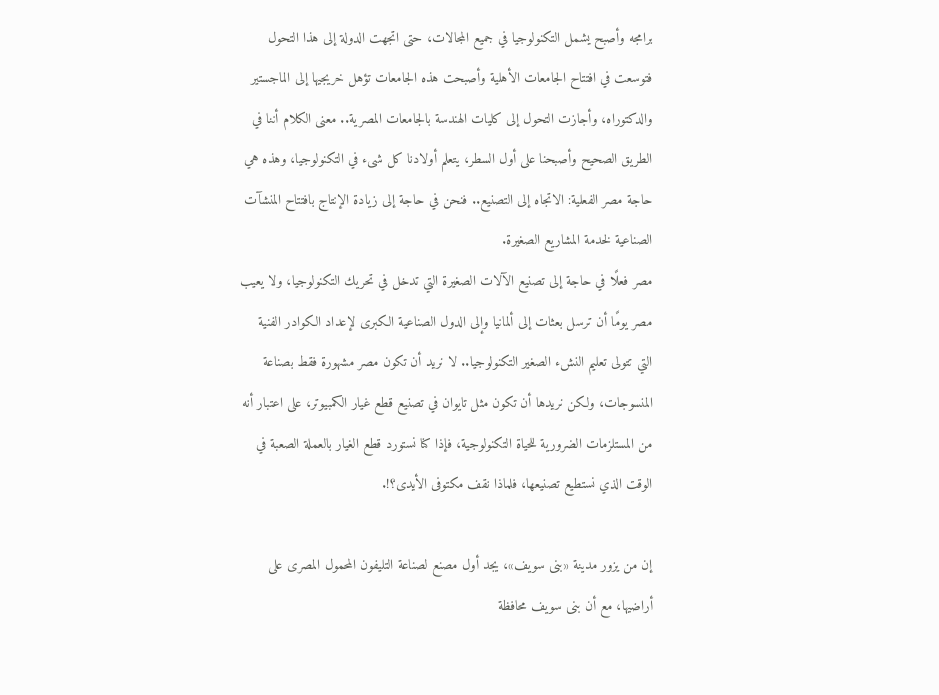برامجه وأصبح يشمل التكنولوجيا في جميع المجالات، حتى اتجهت الدولة إلى هذا التحول فتوسعت في افتتاح الجامعات الأهلية وأصبحت هذه الجامعات تؤهل خريجيها إلى الماجستير والدكتوراه، وأجازت التحول إلى كليات الهندسة بالجامعات المصرية.. معنى الكلام أننا في الطريق الصحيح وأصبحنا على أول السطر، يتعلم أولادنا كل شىء في التكنولوجيا، وهذه هي حاجة مصر الفعلية: الاتجاه إلى التصنيع.. فنحن في حاجة إلى زيادة الإنتاج بافتتاح المنشآت الصناعية لخدمة المشاريع الصغيرة.
مصر فعلًا في حاجة إلى تصنيع الآلات الصغيرة التي تدخل في تحريك التكنولوجيا، ولا يعيب مصر يومًا أن ترسل بعثات إلى ألمانيا وإلى الدول الصناعية الكبرى لإعداد الكوادر الفنية التي تتولى تعليم النشء الصغير التكنولوجيا.. لا نريد أن تكون مصر مشهورة فقط بصناعة المنسوجات، ولكن نريدها أن تكون مثل تايوان في تصنيع قطع غيار الكمبيوتر، على اعتبار أنه من المستلزمات الضرورية للحياة التكنولوجية، فإذا كنا نستورد قطع الغيار بالعملة الصعبة في الوقت الذي نستطيع تصنيعها، فلماذا نقف مكتوفى الأيدى؟!.

إن من يزور مدينة «بنى سويف»، يجد أول مصنع لصناعة التليفون المحمول المصرى على أراضيها، مع أن بنى سويف محافظة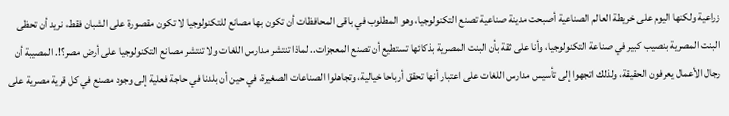زراعية ولكنها اليوم على خريطة العالم الصناعية أصبحت مدينة صناعية تصنع التكنولوجيا، وهو المطلوب في باقى المحافظات أن تكون بها مصانع للتكنولوجيا لا تكون مقصورة على الشبان فقط، نريد أن تحظى البنت المصرية بنصيب كبير في صناعة التكنولوجيا، وأنا على ثقة بأن البنت المصرية بذكائها تستطيع أن تصنع المعجزات.. لماذا تنتشر مدارس اللغات ولا تنتشر مصانع التكنولوجيا على أرض مصر؟!. المصيبة أن رجال الأعمال يعرفون الحقيقة، ولذلك اتجهوا إلى تأسيس مدارس اللغات على اعتبار أنها تحقق أرباحا خيالية، وتجاهلوا الصناعات الصغيرة، في حين أن بلدنا في حاجة فعلية إلى وجود مصنع في كل قرية مصرية على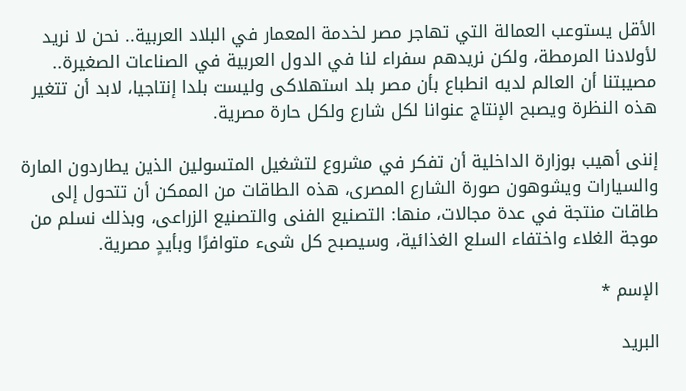الأقل يستوعب العمالة التي تهاجر مصر لخدمة المعمار في البلاد العربية.. نحن لا نريد لأولادنا المرمطة، ولكن نريدهم سفراء لنا في الدول العربية في الصناعات الصغيرة.. مصيبتنا أن العالم لديه انطباع بأن مصر بلد استهلاكى وليست بلدا إنتاجيا، لابد أن تتغير هذه النظرة ويصبح الإنتاج عنوانا لكل شارع ولكل حارة مصرية.

إننى أهيب بوزارة الداخلية أن تفكر في مشروع لتشغيل المتسولين الذين يطاردون المارة والسيارات ويشوهون صورة الشارع المصرى، هذه الطاقات من الممكن أن تتحول إلى طاقات منتجة في عدة مجالات، منها: التصنيع الفنى والتصنيع الزراعى، وبذلك نسلم من موجة الغلاء واختفاء السلع الغذائية، وسيصبح كل شىء متوافرًا وبأيدٍ مصرية.

الإسم *

البريد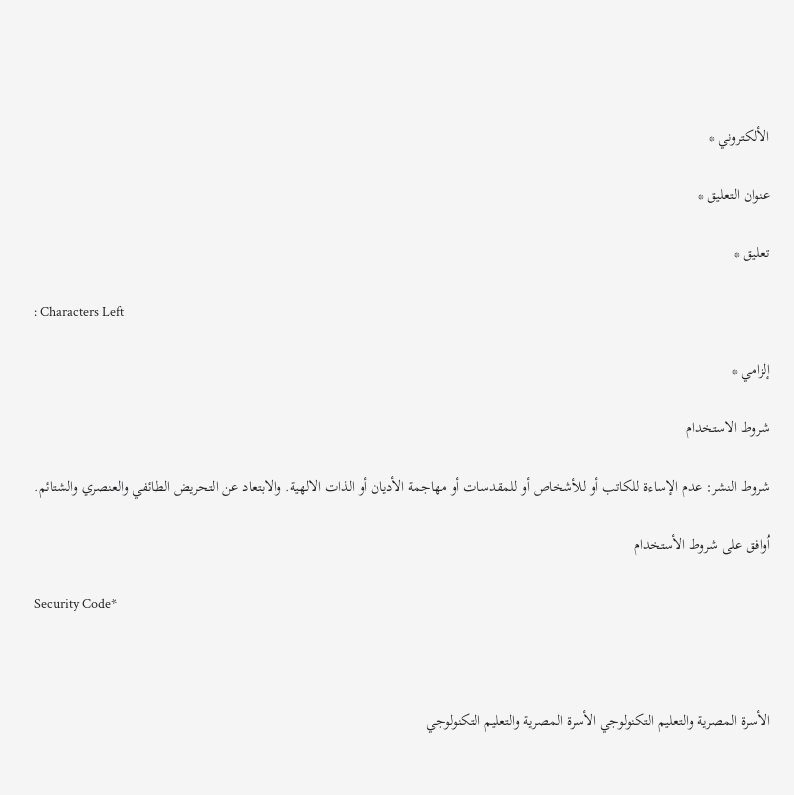الألكتروني *

عنوان التعليق *

تعليق *

: Characters Left

إلزامي *

شروط الاستخدام

شروط النشر: عدم الإساءة للكاتب أو للأشخاص أو للمقدسات أو مهاجمة الأديان أو الذات الالهية. والابتعاد عن التحريض الطائفي والعنصري والشتائم.

اُوافق على شروط الأستخدام

Security Code*



الأسرة المصرية والتعليم التكنولوجي الأسرة المصرية والتعليم التكنولوجي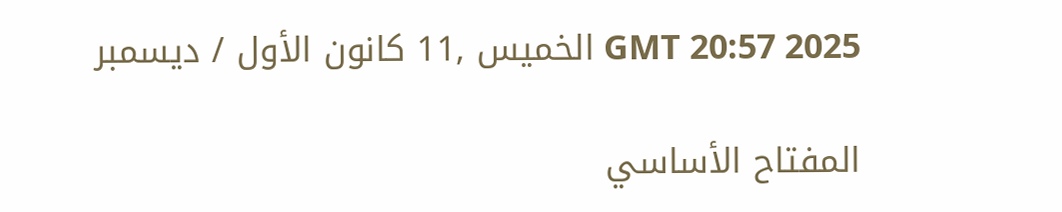GMT 20:57 2025 الخميس ,11 كانون الأول / ديسمبر

المفتاح الأساسي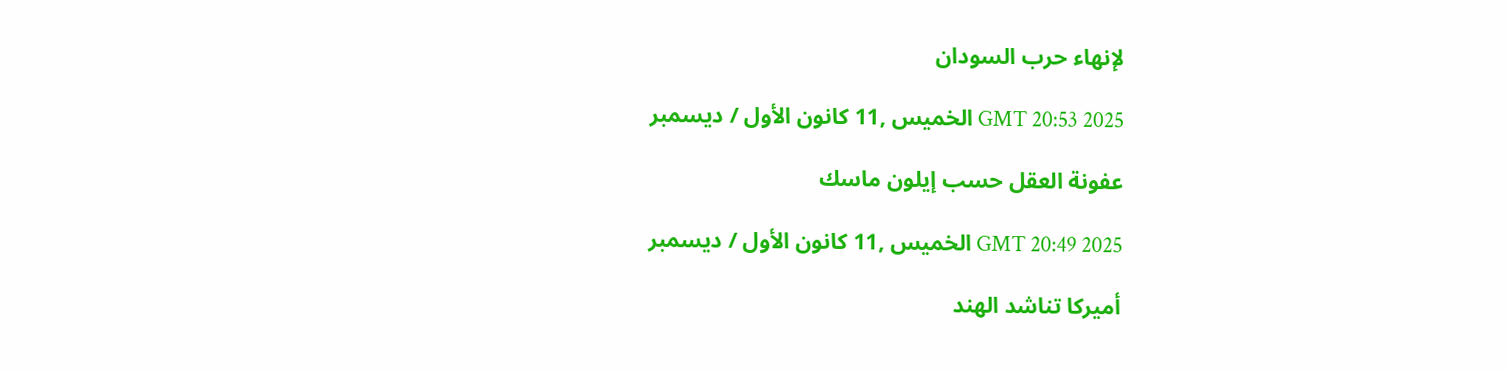لإنهاء حرب السودان

GMT 20:53 2025 الخميس ,11 كانون الأول / ديسمبر

عفونة العقل حسب إيلون ماسك

GMT 20:49 2025 الخميس ,11 كانون الأول / ديسمبر

أميركا تناشد الهند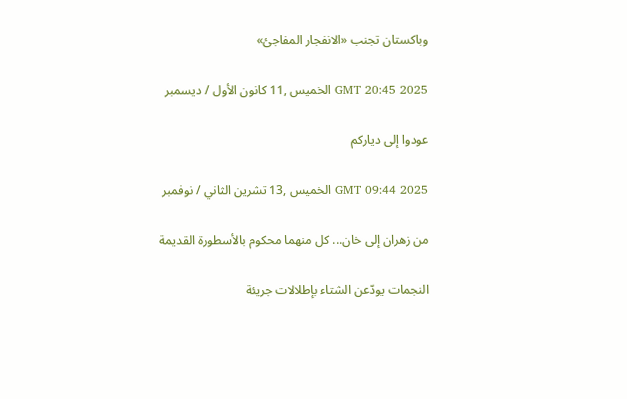وباكستان تجنب «الانفجار المفاجئ»

GMT 20:45 2025 الخميس ,11 كانون الأول / ديسمبر

عودوا إلى دياركم

GMT 09:44 2025 الخميس ,13 تشرين الثاني / نوفمبر

من زهران إلى خان... كل منهما محكوم بالأسطورة القديمة

النجمات يودّعن الشتاء بإطلالات جريئة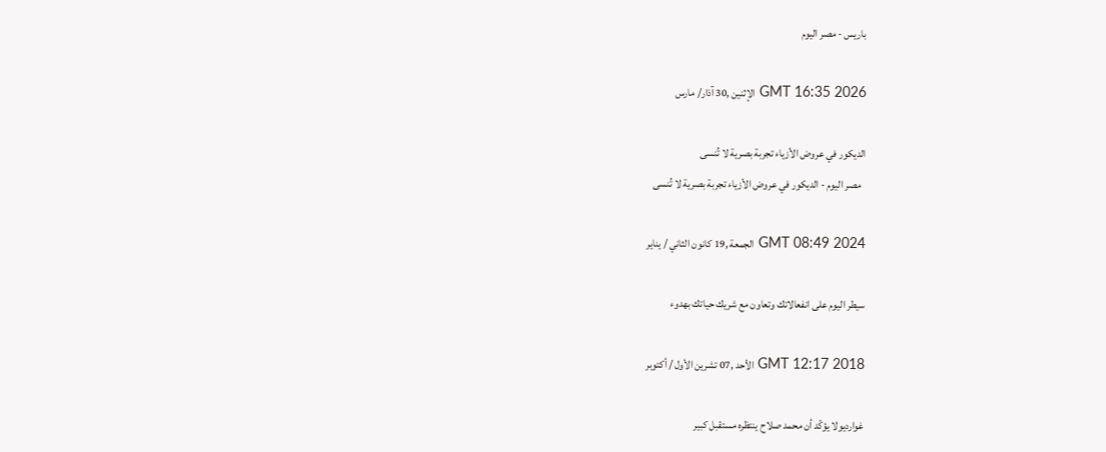باريس - مصر اليوم

GMT 16:35 2026 الإثنين ,30 آذار/ مارس

الديكور في عروض الأزياء تجربة بصرية لا تُنسى
  مصر اليوم - الديكور في عروض الأزياء تجربة بصرية لا تُنسى

GMT 08:49 2024 الجمعة ,19 كانون الثاني / يناير

سيطر اليوم على انفعالاتك وتعاون مع شريك حياتك بهدوء

GMT 12:17 2018 الأحد ,07 تشرين الأول / أكتوبر

غوارديولا يؤكّد أن محمد صلاح ينتظره مستقبل كبير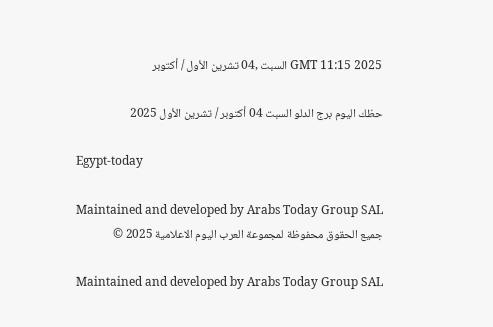GMT 11:15 2025 السبت ,04 تشرين الأول / أكتوبر

حظك اليوم برج الدلو السبت 04 أكتوبر / تشرين الأول 2025

Egypt-today

Maintained and developed by Arabs Today Group SAL
جميع الحقوق محفوظة لمجموعة العرب اليوم الاعلامية 2025 ©

Maintained and developed by Arabs Today Group SAL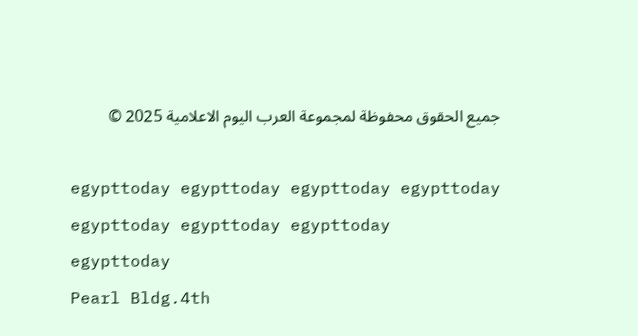جميع الحقوق محفوظة لمجموعة العرب اليوم الاعلامية 2025 ©

egypttoday egypttoday egypttoday egypttoday
egypttoday egypttoday egypttoday
egypttoday
Pearl Bldg.4th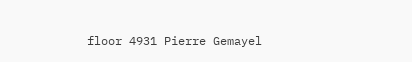floor 4931 Pierre Gemayel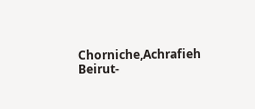Chorniche,Achrafieh Beirut-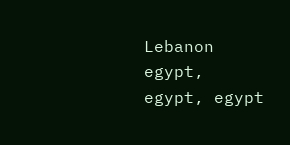Lebanon
egypt, egypt, egypt